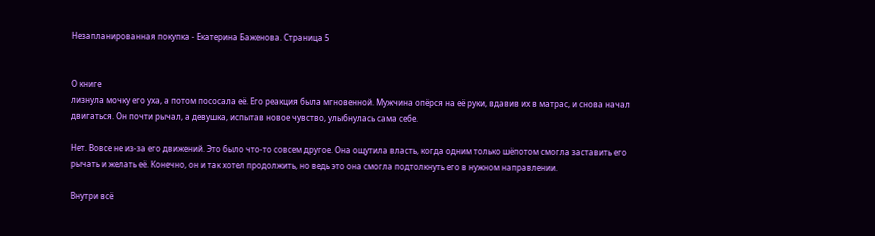Незапланированная покупка - Екатерина Баженова. Страница 5


О книге
лизнула мочку его уха, а потом пососала её. Его реакция была мгновенной. Мужчина опёрся на её руки, вдавив их в матрас, и снова начал двигаться. Он почти рычал, а девушка, испытав новое чувство, улыбнулась сама себе.

Нет. Вовсе не из-за его движений. Это было что-то совсем другое. Она ощутила власть, когда одним только шёпотом смогла заставить его рычать и желать её. Конечно, он и так хотел продолжить, но ведь это она смогла подтолкнуть его в нужном направлении.

Внутри всё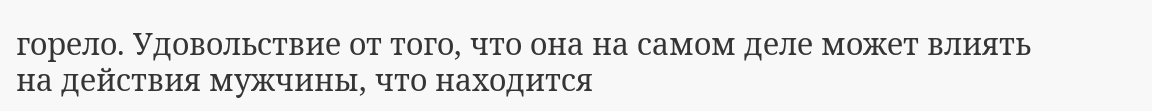горело. Удовольствие от того, что она на самом деле может влиять на действия мужчины, что находится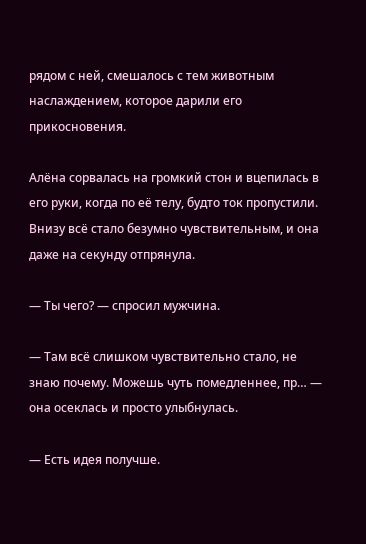рядом с ней, смешалось с тем животным наслаждением, которое дарили его прикосновения.

Алёна сорвалась на громкий стон и вцепилась в его руки, когда по её телу, будто ток пропустили. Внизу всё стало безумно чувствительным, и она даже на секунду отпрянула.

— Ты чего? — спросил мужчина.

— Там всё слишком чувствительно стало, не знаю почему. Можешь чуть помедленнее, пр… — она осеклась и просто улыбнулась.

— Есть идея получше.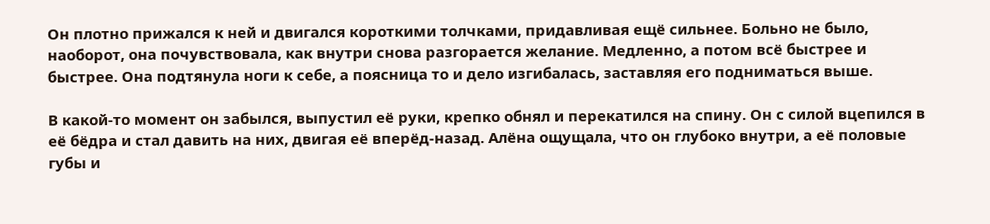Он плотно прижался к ней и двигался короткими толчками, придавливая ещё сильнее. Больно не было, наоборот, она почувствовала, как внутри снова разгорается желание. Медленно, а потом всё быстрее и быстрее. Она подтянула ноги к себе, а поясница то и дело изгибалась, заставляя его подниматься выше.

В какой-то момент он забылся, выпустил её руки, крепко обнял и перекатился на спину. Он с силой вцепился в её бёдра и стал давить на них, двигая её вперёд-назад. Алёна ощущала, что он глубоко внутри, а её половые губы и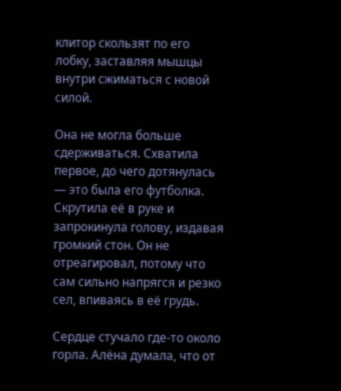клитор скользят по его лобку, заставляя мышцы внутри сжиматься с новой силой.

Она не могла больше сдерживаться. Схватила первое, до чего дотянулась — это была его футболка. Скрутила её в руке и запрокинула голову, издавая громкий стон. Он не отреагировал, потому что сам сильно напрягся и резко сел, впиваясь в её грудь.

Сердце стучало где-то около горла. Алёна думала, что от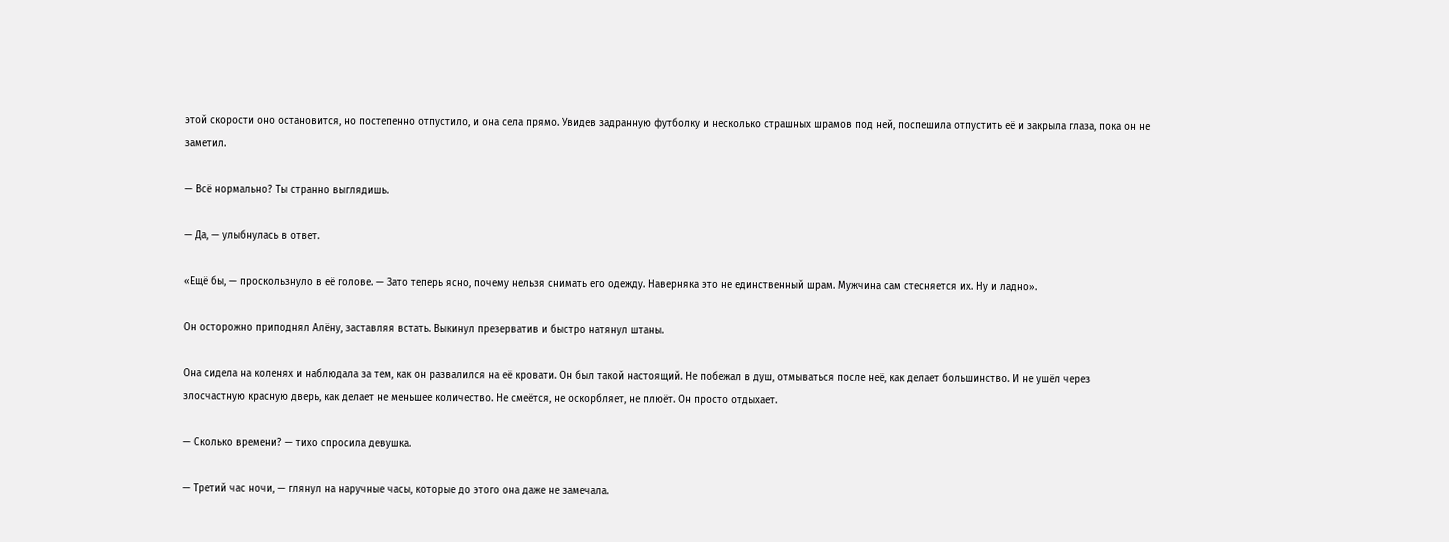этой скорости оно остановится, но постепенно отпустило, и она села прямо. Увидев задранную футболку и несколько страшных шрамов под ней, поспешила отпустить её и закрыла глаза, пока он не заметил.

— Всё нормально? Ты странно выглядишь.

— Да, — улыбнулась в ответ.

«Ещё бы, — проскользнуло в её голове. — Зато теперь ясно, почему нельзя снимать его одежду. Наверняка это не единственный шрам. Мужчина сам стесняется их. Ну и ладно».

Он осторожно приподнял Алёну, заставляя встать. Выкинул презерватив и быстро натянул штаны.

Она сидела на коленях и наблюдала за тем, как он развалился на её кровати. Он был такой настоящий. Не побежал в душ, отмываться после неё, как делает большинство. И не ушёл через злосчастную красную дверь, как делает не меньшее количество. Не смеётся, не оскорбляет, не плюёт. Он просто отдыхает.

— Сколько времени? — тихо спросила девушка.

— Третий час ночи, — глянул на наручные часы, которые до этого она даже не замечала.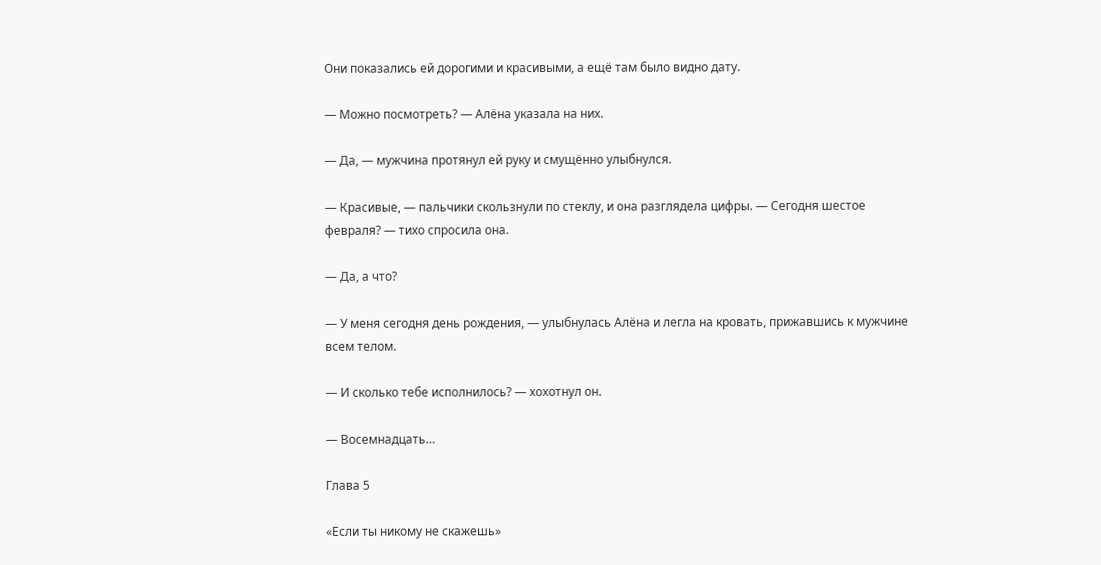Они показались ей дорогими и красивыми, а ещё там было видно дату.

— Можно посмотреть? — Алёна указала на них.

— Да, — мужчина протянул ей руку и смущённо улыбнулся.

— Красивые, — пальчики скользнули по стеклу, и она разглядела цифры. — Сегодня шестое февраля? — тихо спросила она.

— Да, а что?

— У меня сегодня день рождения, — улыбнулась Алёна и легла на кровать, прижавшись к мужчине всем телом.

— И сколько тебе исполнилось? — хохотнул он.

— Восемнадцать…

Глава 5

«Если ты никому не скажешь»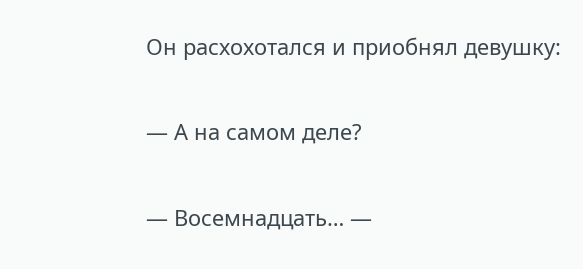Он расхохотался и приобнял девушку:

— А на самом деле?

— Восемнадцать… —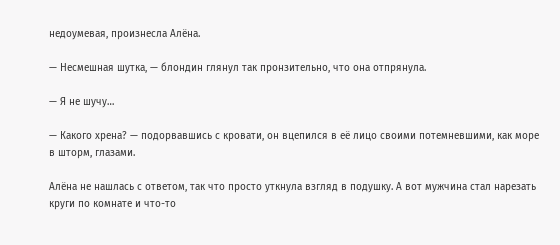недоумевая, произнесла Алёна.

— Несмешная шутка, — блондин глянул так пронзительно, что она отпрянула.

— Я не шучу…

— Какого хрена? — подорвавшись с кровати, он вцепился в её лицо своими потемневшими, как море в шторм, глазами.

Алёна не нашлась с ответом, так что просто уткнула взгляд в подушку. А вот мужчина стал нарезать круги по комнате и что-то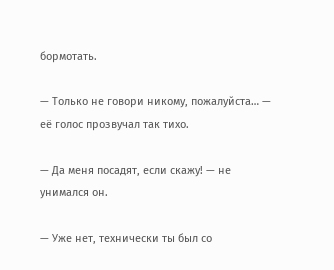бормотать.

— Только не говори никому, пожалуйста… — её голос прозвучал так тихо.

— Да меня посадят, если скажу! — не унимался он.

— Уже нет, технически ты был со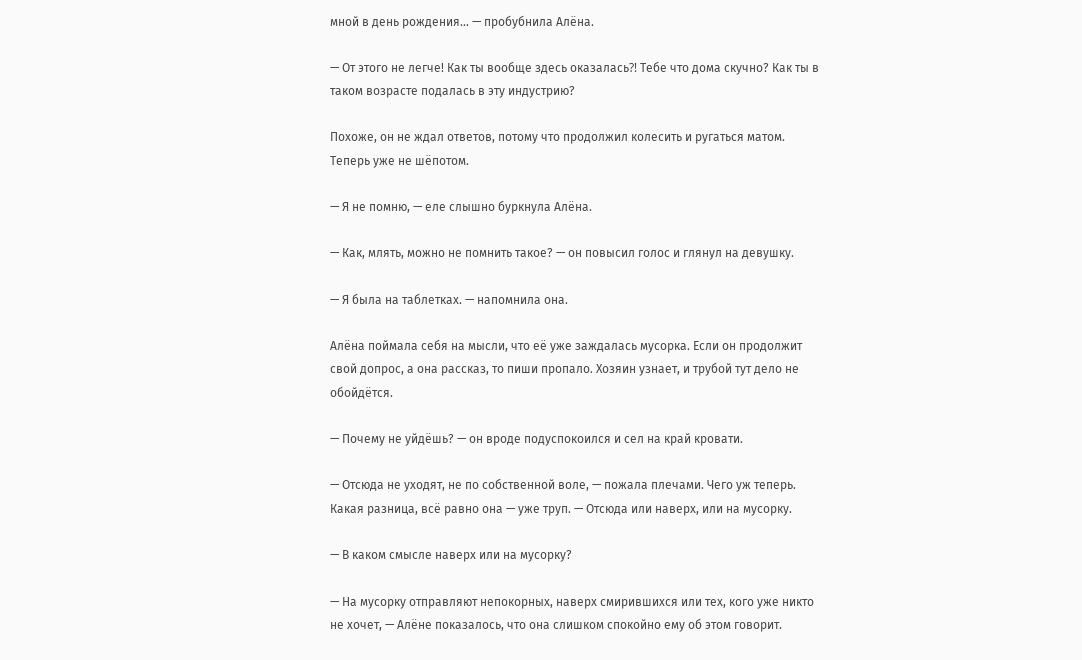мной в день рождения… — пробубнила Алёна.

— От этого не легче! Как ты вообще здесь оказалась⁈ Тебе что дома скучно? Как ты в таком возрасте подалась в эту индустрию?

Похоже, он не ждал ответов, потому что продолжил колесить и ругаться матом. Теперь уже не шёпотом.

— Я не помню, — еле слышно буркнула Алёна.

— Как, млять, можно не помнить такое? — он повысил голос и глянул на девушку.

— Я была на таблетках. — напомнила она.

Алёна поймала себя на мысли, что её уже заждалась мусорка. Если он продолжит свой допрос, а она рассказ, то пиши пропало. Хозяин узнает, и трубой тут дело не обойдётся.

— Почему не уйдёшь? — он вроде подуспокоился и сел на край кровати.

— Отсюда не уходят, не по собственной воле, — пожала плечами. Чего уж теперь. Какая разница, всё равно она — уже труп. — Отсюда или наверх, или на мусорку.

— В каком смысле наверх или на мусорку?

— На мусорку отправляют непокорных, наверх смирившихся или тех, кого уже никто не хочет, — Алёне показалось, что она слишком спокойно ему об этом говорит.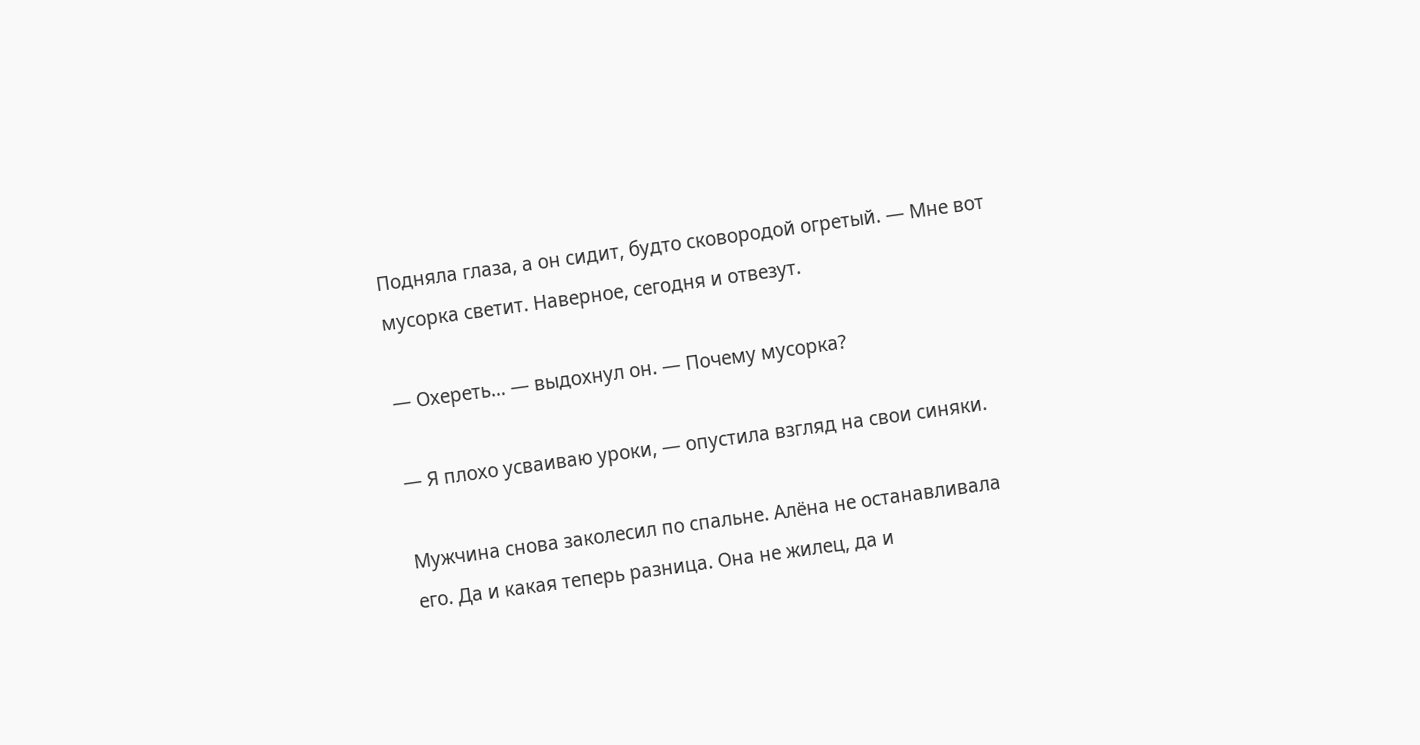Подняла глаза, а он сидит, будто сковородой огретый. — Мне вот мусорка светит. Наверное, сегодня и отвезут.

— Охереть… — выдохнул он. — Почему мусорка?

— Я плохо усваиваю уроки, — опустила взгляд на свои синяки.

Мужчина снова заколесил по спальне. Алёна не останавливала его. Да и какая теперь разница. Она не жилец, да и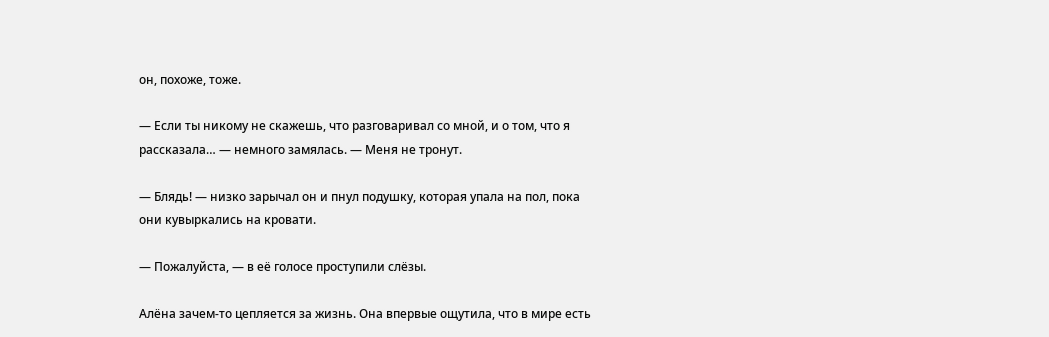он, похоже, тоже.

— Если ты никому не скажешь, что разговаривал со мной, и о том, что я рассказала… — немного замялась. — Меня не тронут.

— Блядь! — низко зарычал он и пнул подушку, которая упала на пол, пока они кувыркались на кровати.

— Пожалуйста, — в её голосе проступили слёзы.

Алёна зачем-то цепляется за жизнь. Она впервые ощутила, что в мире есть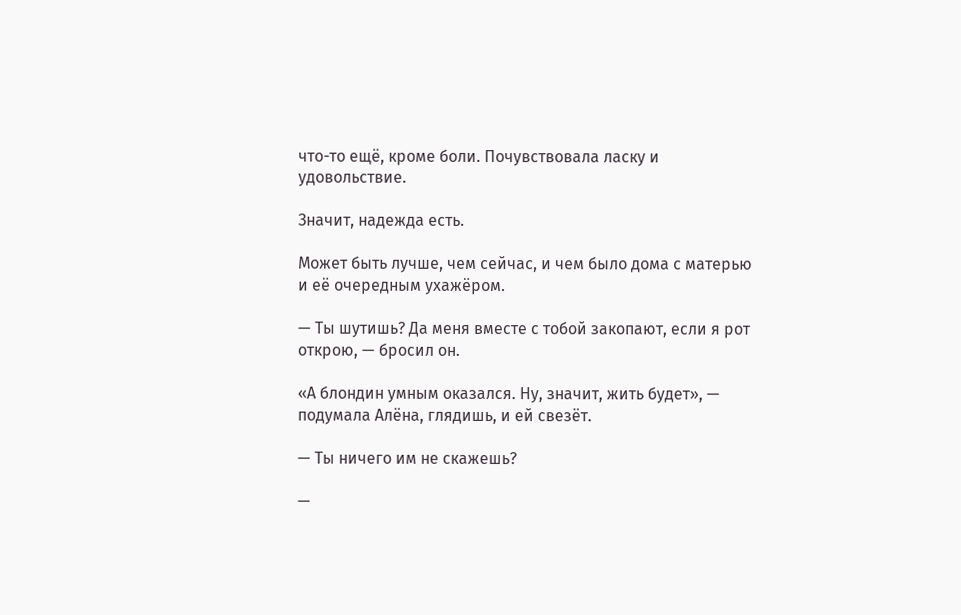что-то ещё, кроме боли. Почувствовала ласку и удовольствие.

Значит, надежда есть.

Может быть лучше, чем сейчас, и чем было дома с матерью и её очередным ухажёром.

— Ты шутишь? Да меня вместе с тобой закопают, если я рот открою, — бросил он.

«А блондин умным оказался. Ну, значит, жить будет», — подумала Алёна, глядишь, и ей свезёт.

— Ты ничего им не скажешь?

—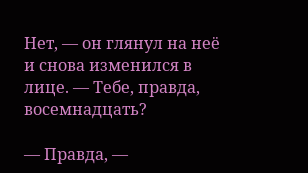Нет, — он глянул на неё и снова изменился в лице. — Тебе, правда, восемнадцать?

— Правда, —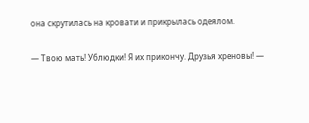она скрутилась на кровати и прикрылась одеялом.

— Твою мать! Ублюдки! Я их прикончу. Друзья хреновы! —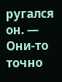ругался он. — Они-то точно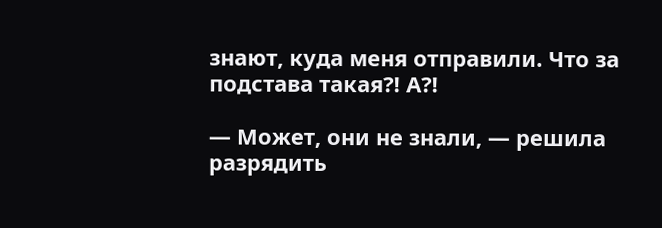знают, куда меня отправили. Что за подстава такая⁈ А⁈

— Может, они не знали, — решила разрядить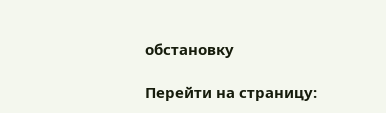обстановку

Перейти на страницу: